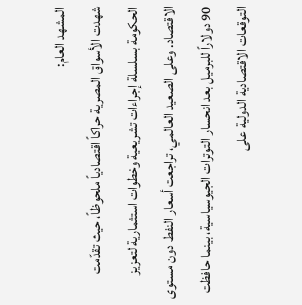المشهد العام:
شهدت الأسواق المصرية حراكاً اقتصادياً ملحوظاً، حيث تقدّمت الحكومة بسلسلة إجراءات تشريعية وخطوات استثمارية لتعزيز الاقتصاد. وعلى الصعيد العالمي، تراجعت أسعار النفط دون مستوى 90 دولاراً للبرميل بعد انحسار التوترات الجيوسياسية، بينما حافظت التوقعات الاقتصادية الدولية على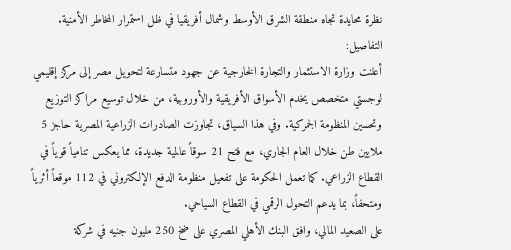نظرة محايدة تجاه منطقة الشرق الأوسط وشمال أفريقيا في ظل استمرار المخاطر الأمنية.
التفاصيل:
أعلنت وزارة الاستثمار والتجارة الخارجية عن جهود متسارعة لتحويل مصر إلى مركز إقليمي لوجستي متخصص يخدم الأسواق الأفريقية والأوروبية، من خلال توسيع مراكز التوزيع وتحسين المنظومة الجمركية. وفي هذا السياق، تجاوزت الصادرات الزراعية المصرية حاجز 5 ملايين طن خلال العام الجاري، مع فتح 21 سوقاً عالمية جديدة، مما يعكس تنامياً قوياً في القطاع الزراعي. كما تعمل الحكومة على تفعيل منظومة الدفع الإلكتروني في 112 موقعاً أثرياً ومتحفاً، بما يدعم التحول الرقمي في القطاع السياحي.
على الصعيد المالي، وافق البنك الأهلي المصري على ضخ 250 مليون جنيه في شركة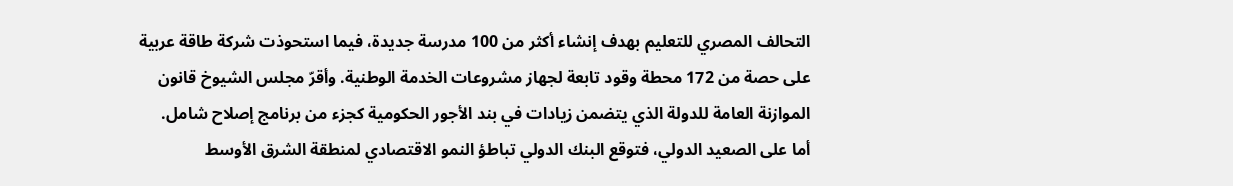التحالف المصري للتعليم بهدف إنشاء أكثر من 100 مدرسة جديدة، فيما استحوذت شركة طاقة عربية على حصة من 172 محطة وقود تابعة لجهاز مشروعات الخدمة الوطنية. وأقرّ مجلس الشيوخ قانون الموازنة العامة للدولة الذي يتضمن زيادات في بند الأجور الحكومية كجزء من برنامج إصلاح شامل.
أما على الصعيد الدولي، فتوقع البنك الدولي تباطؤ النمو الاقتصادي لمنطقة الشرق الأوسط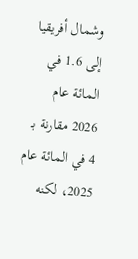وشمال أفريقيا إلى 1.6 في المائة عام 2026 مقارنة بـ 4 في المائة عام 2025، لكنه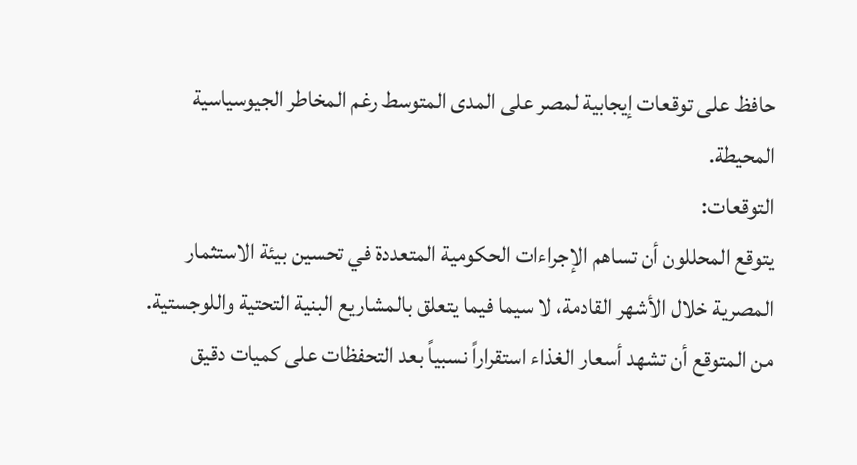حافظ على توقعات إيجابية لمصر على المدى المتوسط رغم المخاطر الجيوسياسية المحيطة.
التوقعات:
يتوقع المحللون أن تساهم الإجراءات الحكومية المتعددة في تحسين بيئة الاستثمار المصرية خلال الأشهر القادمة، لا سيما فيما يتعلق بالمشاريع البنية التحتية واللوجستية.
من المتوقع أن تشهد أسعار الغذاء استقراراً نسبياً بعد التحفظات على كميات دقيق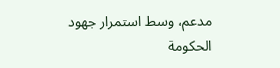مدعم، وسط استمرار جهود الحكومة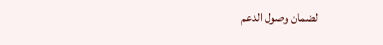لضمان وصول الدعم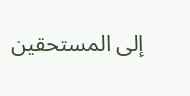إلى المستحقين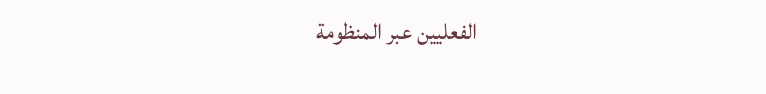الفعليين عبر المنظومة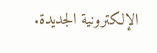الإلكترونية الجديدة.